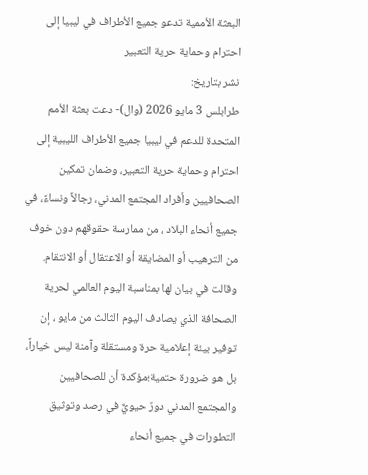البعثة الأممية تدعو جميع الأطراف في ليبيا إلى احترام وحماية حرية التعبير
نشر بتاريخ:
طرابلس 3 مايو 2026 (وال)- دعت بعثة الأمم المتحدة للدعم في ليبيا جميع الأطراف الليبية إلى احترام وحماية حرية التعبير، وضمان تمكين الصحافيين وأفراد المجتمع المدني، رجالاً ونساءً، في جميع أنحاء البلاد ، من ممارسة حقوقهم دون خوف من الترهيب أو المضايقة أو الاعتقال أو الانتقام.
وقالت في بيان لها بمناسبة اليوم العالمي لحرية الصحافة الذي يصادف اليوم الثالث من مايو ، إن توفير بيئة إعلامية حرة ومستقلة وآمنة ليس خياراً، بل هو ضرورة حتمية؛مؤكدة أن للصحافيين والمجتمع المدني دورٌ حيويٌّ في رصد وتوثيق التطورات في جميع أنحاء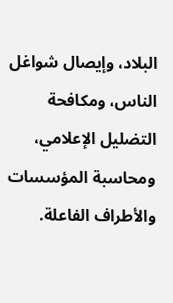البلاد، وإيصال شواغل الناس، ومكافحة التضليل الإعلامي، ومحاسبة المؤسسات والأطراف الفاعلة.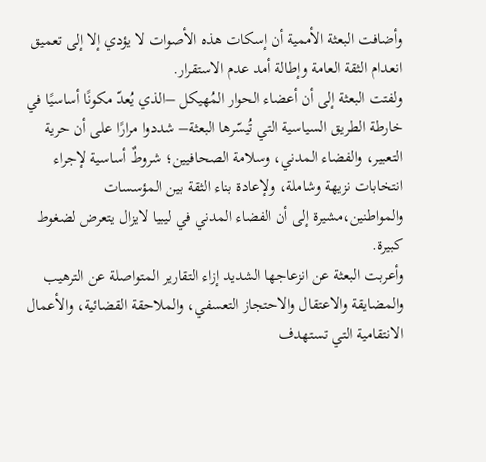وأضافت البعثة الأممية أن إسكات هذه الأصوات لا يؤدي إلا إلى تعميق انعدام الثقة العامة وإطالة أمد عدم الاستقرار.
ولفتت البعثة إلى أن أعضاء الحوار المُهيكل –الذي يُعدّ مكونًا أساسيًا في خارطة الطريق السياسية التي تُيسّرها البعثة– شددوا مرارًا على أن حرية التعبير، والفضاء المدني، وسلامة الصحافيين؛ شروطٌ أساسية لإجراء انتخابات نزيهة وشاملة، ولإعادة بناء الثقة بين المؤسسات والمواطنين،مشيرة إلى أن الفضاء المدني في ليبيا لايزال يتعرض لضغوط كبيرة.
وأعربت البعثة عن انزعاجها الشديد إزاء التقارير المتواصلة عن الترهيب والمضايقة والاعتقال والاحتجاز التعسفي، والملاحقة القضائية، والأعمال الانتقامية التي تستهدف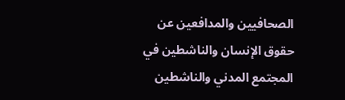الصحافيين والمدافعين عن حقوق الإنسان والناشطين في المجتمع المدني والناشطين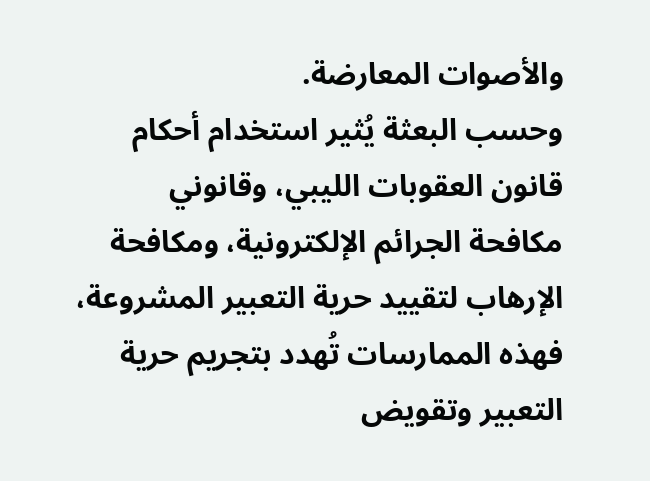والأصوات المعارضة.
وحسب البعثة يُثير استخدام أحكام قانون العقوبات الليبي، وقانوني مكافحة الجرائم الإلكترونية، ومكافحة الإرهاب لتقييد حرية التعبير المشروعة، فهذه الممارسات تُهدد بتجريم حرية التعبير وتقويض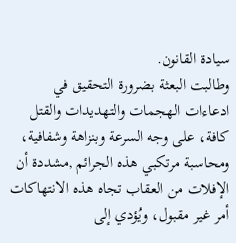سيادة القانون.
وطالبت البعثة بضرورة التحقيق في ادعاءات الهجمات والتهديدات والقتل كافة، على وجه السرعة وبنزاهة وشفافية، ومحاسبة مرتكبي هذه الجرائم ,مشددة أن الإفلات من العقاب تجاه هذه الانتهاكات أمر غير مقبول، ويُؤدي إلى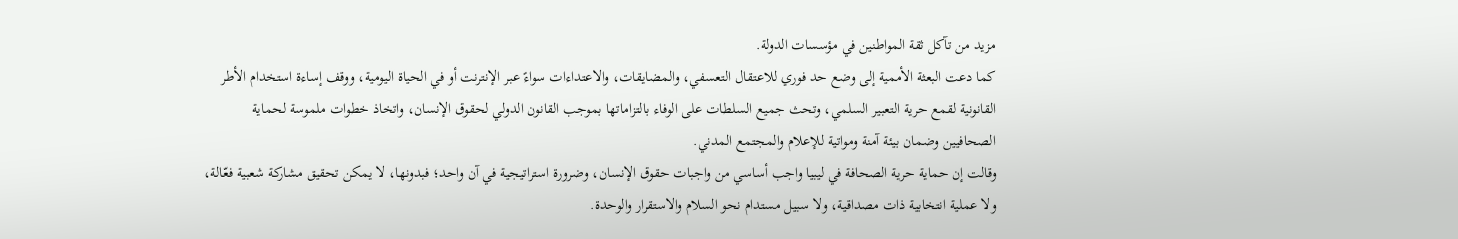مزيد من تآكل ثقة المواطنين في مؤسسات الدولة.
كما دعت البعثة الأممية إلى وضع حد فوري للاعتقال التعسفي، والمضايقات، والاعتداءات سواءً عبر الإنترنت أو في الحياة اليومية، ووقف إساءة استخدام الأطر القانونية لقمع حرية التعبير السلمي، وتحث جميع السلطات على الوفاء بالتزاماتها بموجب القانون الدولي لحقوق الإنسان، واتخاذ خطوات ملموسة لحماية الصحافيين وضمان بيئة آمنة ومواتية للإعلام والمجتمع المدني.
وقالت إن حماية حرية الصحافة في ليبيا واجب أساسي من واجبات حقوق الإنسان، وضرورة استراتيجية في آن واحد؛ فبدونها، لا يمكن تحقيق مشاركة شعبية فعّالة، ولا عملية انتخابية ذات مصداقية، ولا سبيل مستدام نحو السلام والاستقرار والوحدة.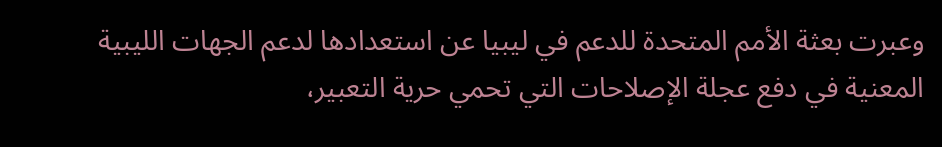وعبرت بعثة الأمم المتحدة للدعم في ليبيا عن استعدادها لدعم الجهات الليبية المعنية في دفع عجلة الإصلاحات التي تحمي حرية التعبير،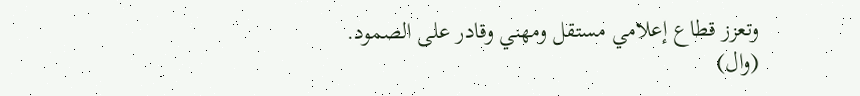وتعزز قطاع إعلامي مستقل ومهني وقادر على الصمود.
(وال)